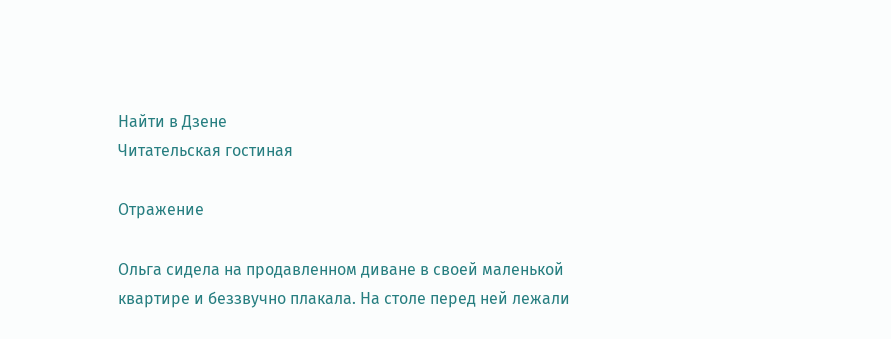Найти в Дзене
Читательская гостиная

Отражение

Ольга сидела на продавленном диване в своей маленькой квартире и беззвучно плакала. На столе перед ней лежали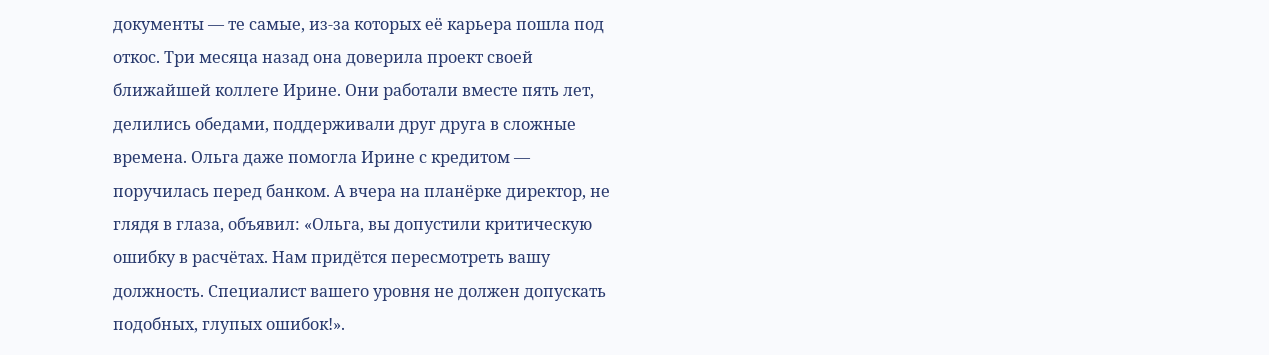документы — те самые, из‑за которых её карьера пошла под откос. Три месяца назад она доверила проект своей ближайшей коллеге Ирине. Они работали вместе пять лет, делились обедами, поддерживали друг друга в сложные времена. Ольга даже помогла Ирине с кредитом — поручилась перед банком. А вчера на планёрке директор, не глядя в глаза, объявил: «Ольга, вы допустили критическую ошибку в расчётах. Нам придётся пересмотреть вашу должность. Специалист вашего уровня не должен допускать подобных, глупых ошибок!».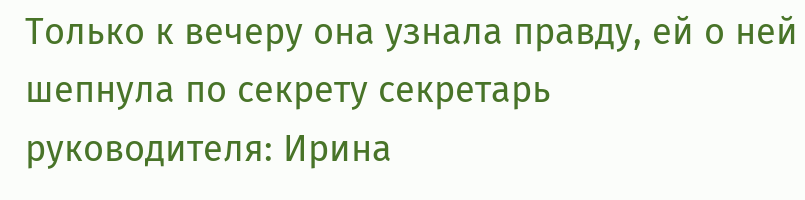Только к вечеру она узнала правду, ей о ней шепнула по секрету секретарь руководителя: Ирина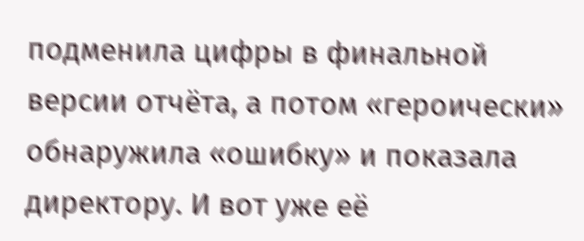подменила цифры в финальной версии отчёта, а потом «героически» обнаружила «ошибку» и показала директору. И вот уже её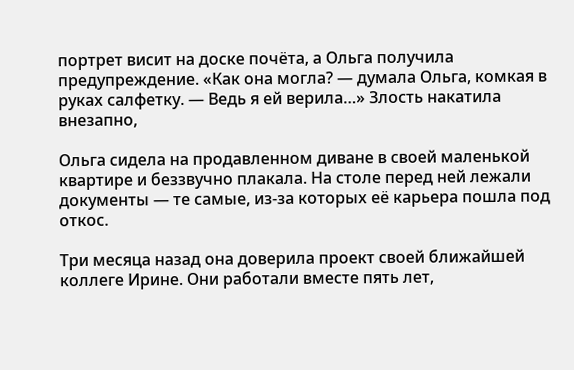портрет висит на доске почёта, а Ольга получила предупреждение. «Как она могла? — думала Ольга, комкая в руках салфетку. — Ведь я ей верила…» Злость накатила внезапно,

Ольга сидела на продавленном диване в своей маленькой квартире и беззвучно плакала. На столе перед ней лежали документы — те самые, из‑за которых её карьера пошла под откос.

Три месяца назад она доверила проект своей ближайшей коллеге Ирине. Они работали вместе пять лет,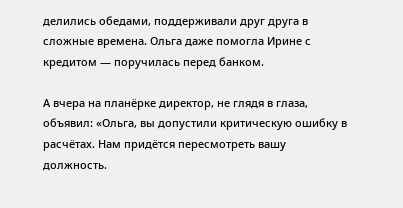делились обедами, поддерживали друг друга в сложные времена. Ольга даже помогла Ирине с кредитом — поручилась перед банком.

А вчера на планёрке директор, не глядя в глаза, объявил: «Ольга, вы допустили критическую ошибку в расчётах. Нам придётся пересмотреть вашу должность.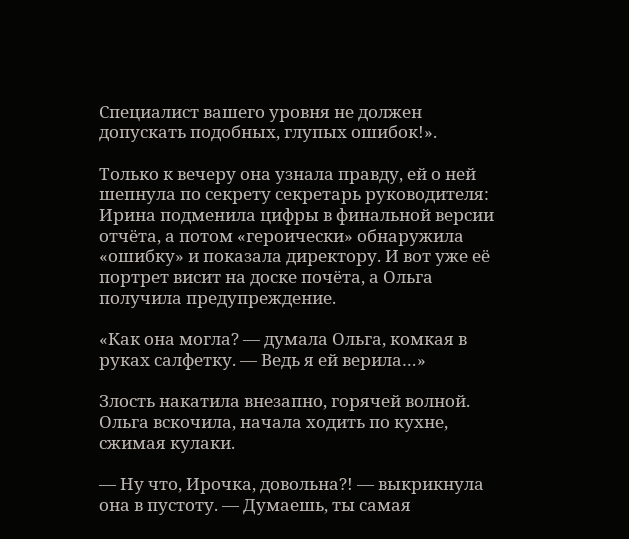Специалист вашего уровня не должен допускать подобных, глупых ошибок!».

Только к вечеру она узнала правду, ей о ней шепнула по секрету секретарь руководителя: Ирина подменила цифры в финальной версии отчёта, а потом «героически» обнаружила «ошибку» и показала директору. И вот уже её портрет висит на доске почёта, а Ольга получила предупреждение.

«Как она могла? — думала Ольга, комкая в руках салфетку. — Ведь я ей верила…»

Злость накатила внезапно, горячей волной. Ольга вскочила, начала ходить по кухне, сжимая кулаки.

— Ну что, Ирочка, довольна?! — выкрикнула она в пустоту. — Думаешь, ты самая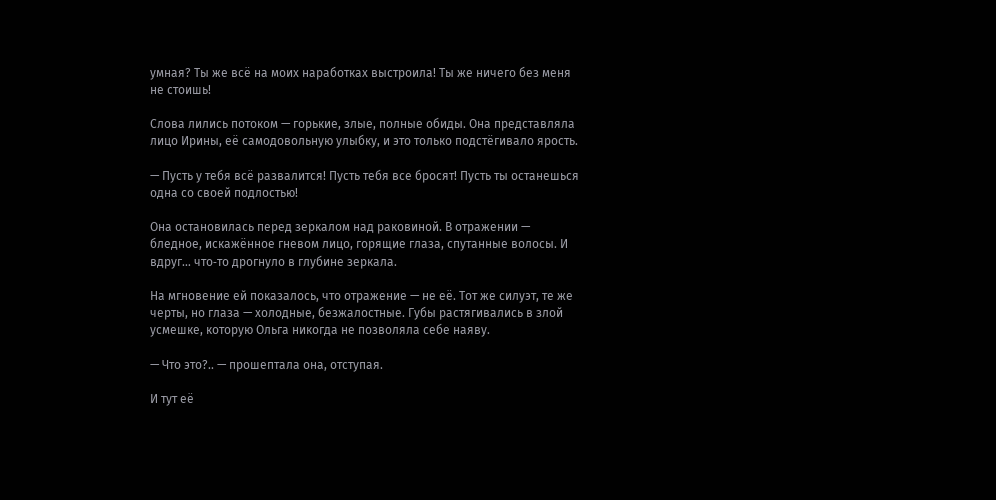умная? Ты же всё на моих наработках выстроила! Ты же ничего без меня не стоишь!

Слова лились потоком — горькие, злые, полные обиды. Она представляла лицо Ирины, её самодовольную улыбку, и это только подстёгивало ярость.

— Пусть у тебя всё развалится! Пусть тебя все бросят! Пусть ты останешься одна со своей подлостью!

Она остановилась перед зеркалом над раковиной. В отражении — бледное, искажённое гневом лицо, горящие глаза, спутанные волосы. И вдруг… что‑то дрогнуло в глубине зеркала.

На мгновение ей показалось, что отражение — не её. Тот же силуэт, те же черты, но глаза — холодные, безжалостные. Губы растягивались в злой усмешке, которую Ольга никогда не позволяла себе наяву.

— Что это?.. — прошептала она, отступая.

И тут её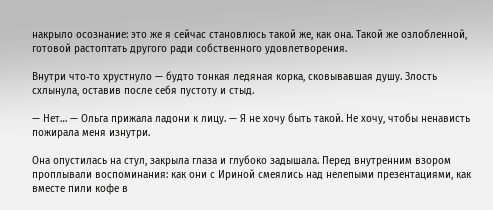накрыло осознание: это же я сейчас становлюсь такой же, как она. Такой же озлобленной, готовой растоптать другого ради собственного удовлетворения.

Внутри что‑то хрустнуло — будто тонкая ледяная корка, сковывавшая душу. Злость схлынула, оставив после себя пустоту и стыд.

— Нет… — Ольга прижала ладони к лицу. — Я не хочу быть такой. Не хочу, чтобы ненависть пожирала меня изнутри.

Она опустилась на стул, закрыла глаза и глубоко задышала. Перед внутренним взором проплывали воспоминания: как они с Ириной смеялись над нелепыми презентациями, как вместе пили кофе в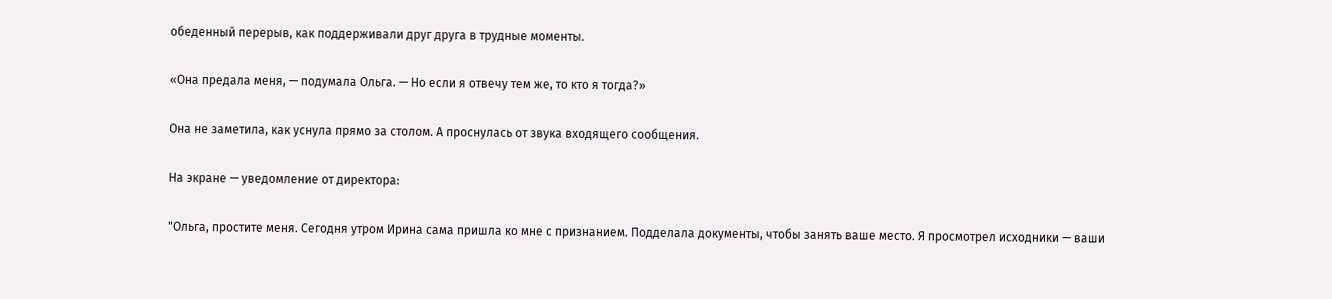обеденный перерыв, как поддерживали друг друга в трудные моменты.

«Она предала меня, — подумала Ольга. — Но если я отвечу тем же, то кто я тогда?»

Она не заметила, как уснула прямо за столом. А проснулась от звука входящего сообщения.

На экране — уведомление от директора:

"Ольга, простите меня. Сегодня утром Ирина сама пришла ко мне с признанием. Подделала документы, чтобы занять ваше место. Я просмотрел исходники — ваши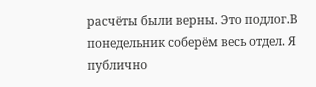расчёты были верны. Это подлог.В понедельник соберём весь отдел. Я публично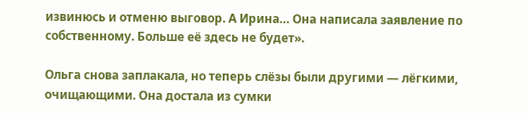извинюсь и отменю выговор. А Ирина… Она написала заявление по собственному. Больше её здесь не будет».

Ольга снова заплакала, но теперь слёзы были другими — лёгкими, очищающими. Она достала из сумки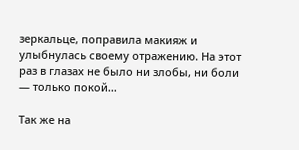зеркальце, поправила макияж и улыбнулась своему отражению. На этот раз в глазах не было ни злобы, ни боли — только покой...

Так же на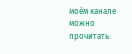моём канале можно прочитать: